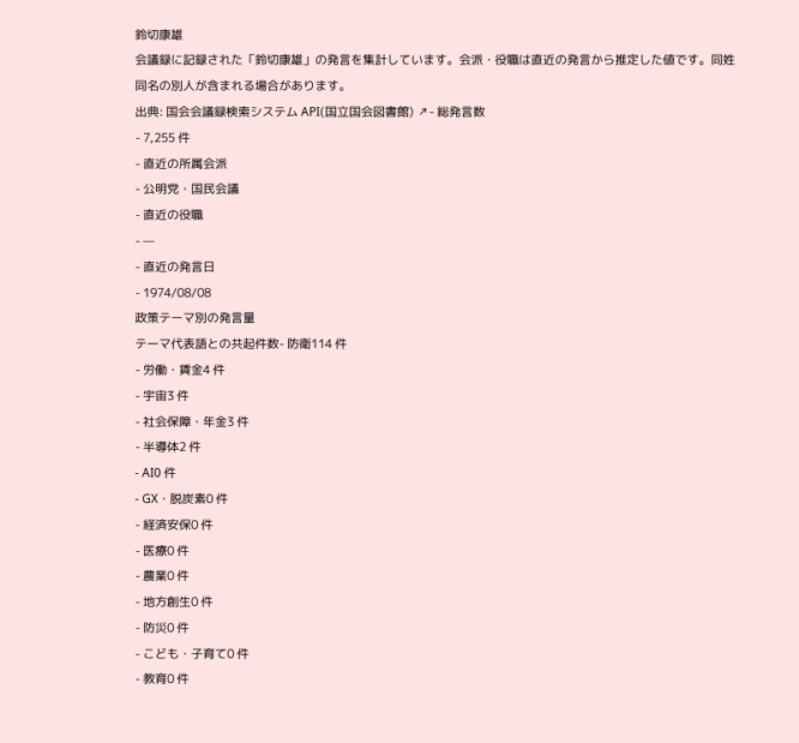鈴切康雄
会議録に記録された「鈴切康雄」の発言を集計しています。会派・役職は直近の発言から推定した値です。同姓同名の別人が含まれる場合があります。
出典: 国会会議録検索システム API(国立国会図書館) ↗- 総発言数
- 7,255 件
- 直近の所属会派
- 公明党・国民会議
- 直近の役職
- —
- 直近の発言日
- 1974/08/08
政策テーマ別の発言量
テーマ代表語との共起件数- 防衛114 件
- 労働・賃金4 件
- 宇宙3 件
- 社会保障・年金3 件
- 半導体2 件
- AI0 件
- GX・脱炭素0 件
- 経済安保0 件
- 医療0 件
- 農業0 件
- 地方創生0 件
- 防災0 件
- こども・子育て0 件
- 教育0 件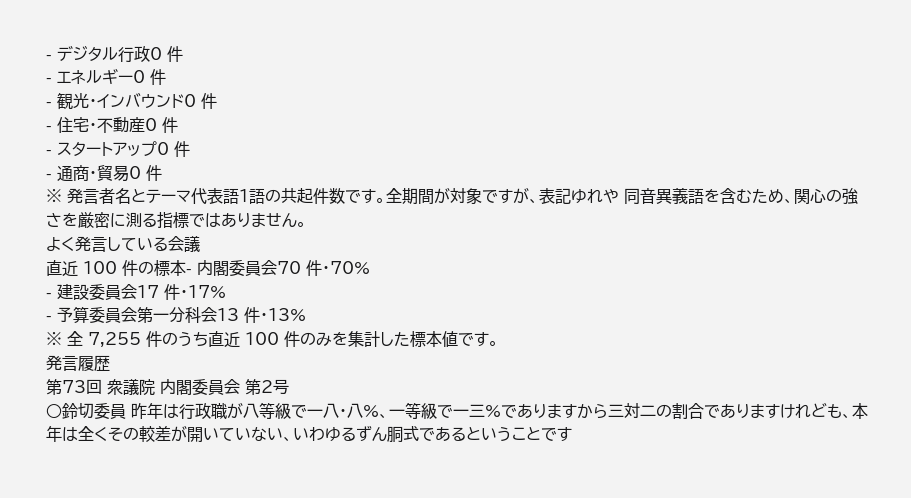- デジタル行政0 件
- エネルギー0 件
- 観光・インバウンド0 件
- 住宅・不動産0 件
- スタートアップ0 件
- 通商・貿易0 件
※ 発言者名とテーマ代表語1語の共起件数です。全期間が対象ですが、表記ゆれや 同音異義語を含むため、関心の強さを厳密に測る指標ではありません。
よく発言している会議
直近 100 件の標本- 内閣委員会70 件・70%
- 建設委員会17 件・17%
- 予算委員会第一分科会13 件・13%
※ 全 7,255 件のうち直近 100 件のみを集計した標本値です。
発言履歴
第73回 衆議院 内閣委員会 第2号
○鈴切委員 昨年は行政職が八等級で一八・八%、一等級で一三%でありますから三対二の割合でありますけれども、本年は全くその較差が開いていない、いわゆるずん胴式であるということです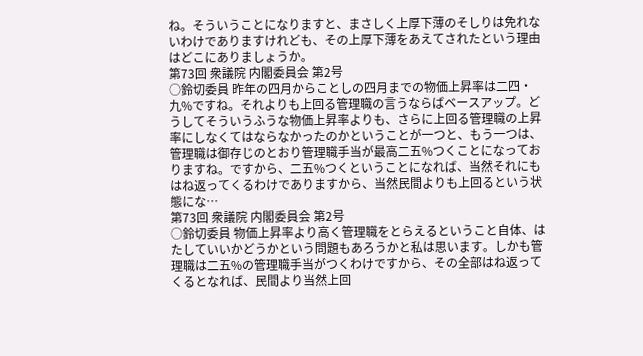ね。そういうことになりますと、まさしく上厚下薄のそしりは免れないわけでありますけれども、その上厚下薄をあえてされたという理由はどこにありましょうか。
第73回 衆議院 内閣委員会 第2号
○鈴切委員 昨年の四月からことしの四月までの物価上昇率は二四・九%ですね。それよりも上回る管理職の言うならばベースアップ。どうしてそういうふうな物価上昇率よりも、さらに上回る管理職の上昇率にしなくてはならなかったのかということが一つと、もう一つは、管理職は御存じのとおり管理職手当が最高二五%つくことになっておりますね。ですから、二五%つくということになれば、当然それにもはね返ってくるわけでありますから、当然民間よりも上回るという状態にな…
第73回 衆議院 内閣委員会 第2号
○鈴切委員 物価上昇率より高く管理職をとらえるということ自体、はたしていいかどうかという問題もあろうかと私は思います。しかも管理職は二五%の管理職手当がつくわけですから、その全部はね返ってくるとなれば、民間より当然上回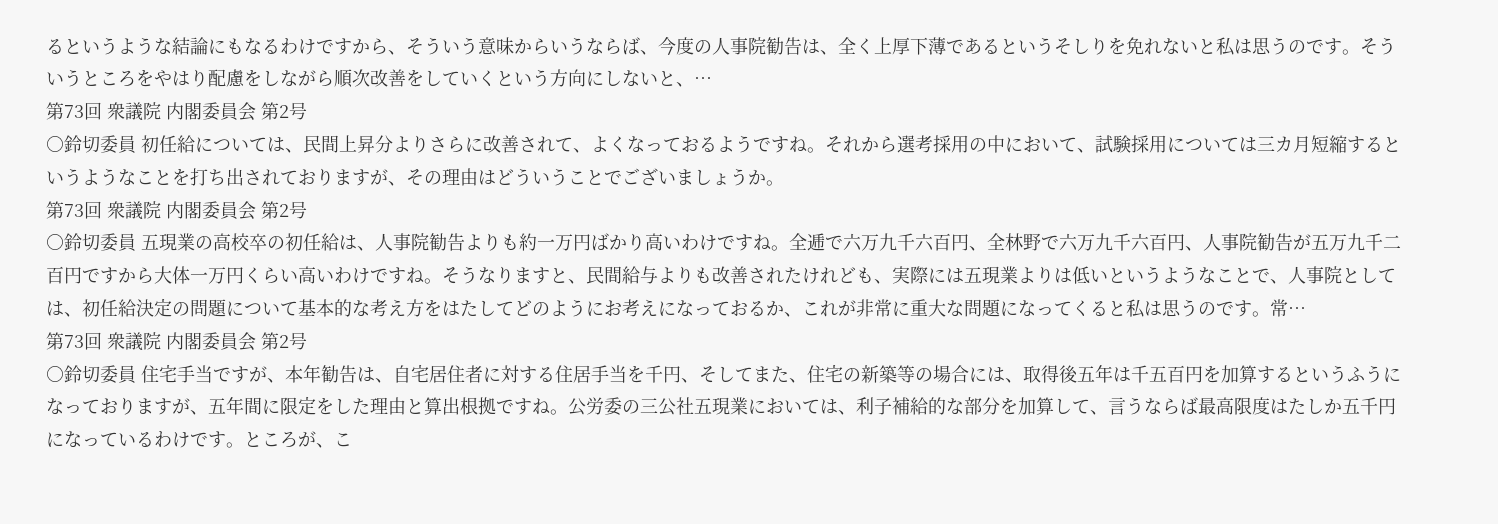るというような結論にもなるわけですから、そういう意味からいうならば、今度の人事院勧告は、全く上厚下薄であるというそしりを免れないと私は思うのです。そういうところをやはり配慮をしながら順次改善をしていくという方向にしないと、…
第73回 衆議院 内閣委員会 第2号
○鈴切委員 初任給については、民間上昇分よりさらに改善されて、よくなっておるようですね。それから選考採用の中において、試験採用については三カ月短縮するというようなことを打ち出されておりますが、その理由はどういうことでございましょうか。
第73回 衆議院 内閣委員会 第2号
○鈴切委員 五現業の高校卒の初任給は、人事院勧告よりも約一万円ばかり高いわけですね。全逓で六万九千六百円、全林野で六万九千六百円、人事院勧告が五万九千二百円ですから大体一万円くらい高いわけですね。そうなりますと、民間給与よりも改善されたけれども、実際には五現業よりは低いというようなことで、人事院としては、初任給決定の問題について基本的な考え方をはたしてどのようにお考えになっておるか、これが非常に重大な問題になってくると私は思うのです。常…
第73回 衆議院 内閣委員会 第2号
○鈴切委員 住宅手当ですが、本年勧告は、自宅居住者に対する住居手当を千円、そしてまた、住宅の新築等の場合には、取得後五年は千五百円を加算するというふうになっておりますが、五年間に限定をした理由と算出根拠ですね。公労委の三公社五現業においては、利子補給的な部分を加算して、言うならば最高限度はたしか五千円になっているわけです。ところが、こ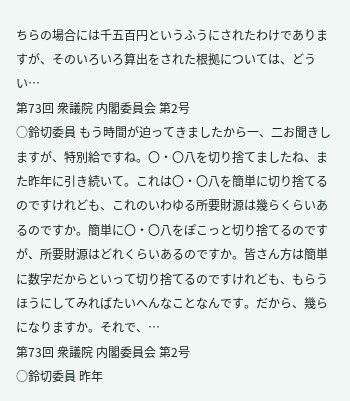ちらの場合には千五百円というふうにされたわけでありますが、そのいろいろ算出をされた根拠については、どうい…
第73回 衆議院 内閣委員会 第2号
○鈴切委員 もう時間が迫ってきましたから一、二お聞きしますが、特別給ですね。〇・〇八を切り捨てましたね、また昨年に引き続いて。これは〇・〇八を簡単に切り捨てるのですけれども、これのいわゆる所要財源は幾らくらいあるのですか。簡単に〇・〇八をぽこっと切り捨てるのですが、所要財源はどれくらいあるのですか。皆さん方は簡単に数字だからといって切り捨てるのですけれども、もらうほうにしてみればたいへんなことなんです。だから、幾らになりますか。それで、…
第73回 衆議院 内閣委員会 第2号
○鈴切委員 昨年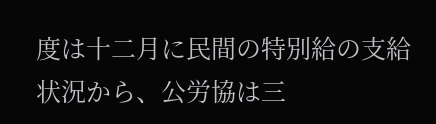度は十二月に民間の特別給の支給状況から、公労協は三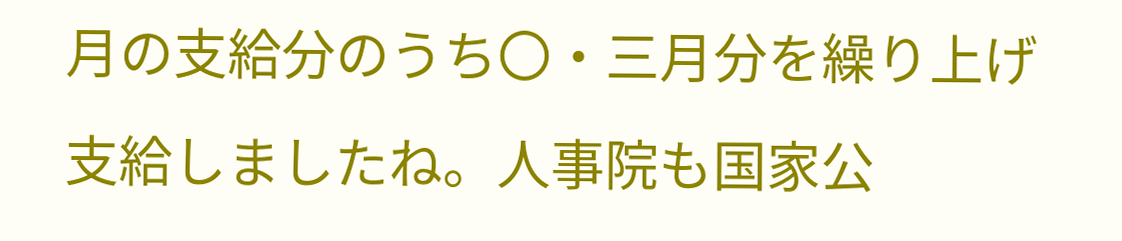月の支給分のうち〇・三月分を繰り上げ支給しましたね。人事院も国家公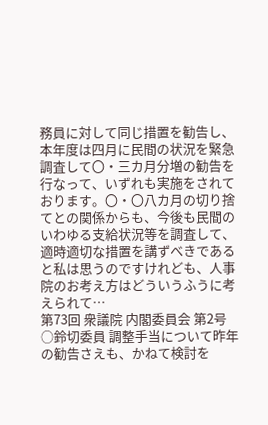務員に対して同じ措置を勧告し、本年度は四月に民間の状況を緊急調査して〇・三カ月分増の勧告を行なって、いずれも実施をされております。〇・〇八カ月の切り捨てとの関係からも、今後も民間のいわゆる支給状況等を調査して、適時適切な措置を講ずべきであると私は思うのですけれども、人事院のお考え方はどういうふうに考えられて…
第73回 衆議院 内閣委員会 第2号
○鈴切委員 調整手当について昨年の勧告さえも、かねて検討を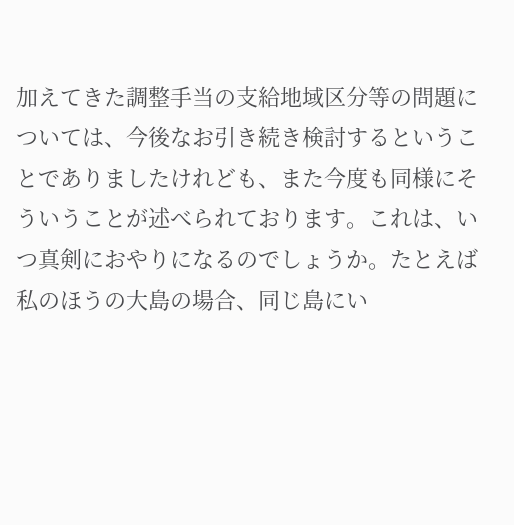加えてきた調整手当の支給地域区分等の問題については、今後なお引き続き検討するということでありましたけれども、また今度も同様にそういうことが述べられております。これは、いつ真剣におやりになるのでしょうか。たとえば私のほうの大島の場合、同じ島にい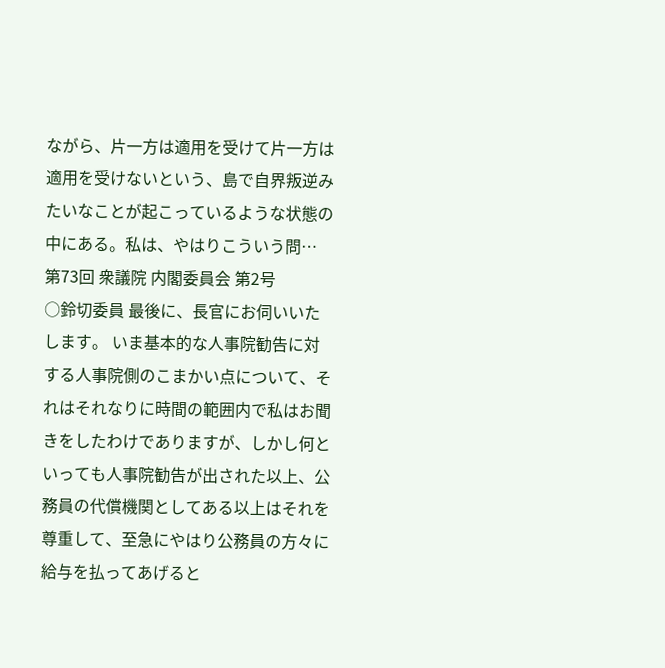ながら、片一方は適用を受けて片一方は適用を受けないという、島で自界叛逆みたいなことが起こっているような状態の中にある。私は、やはりこういう問…
第73回 衆議院 内閣委員会 第2号
○鈴切委員 最後に、長官にお伺いいたします。 いま基本的な人事院勧告に対する人事院側のこまかい点について、それはそれなりに時間の範囲内で私はお聞きをしたわけでありますが、しかし何といっても人事院勧告が出された以上、公務員の代償機関としてある以上はそれを尊重して、至急にやはり公務員の方々に給与を払ってあげると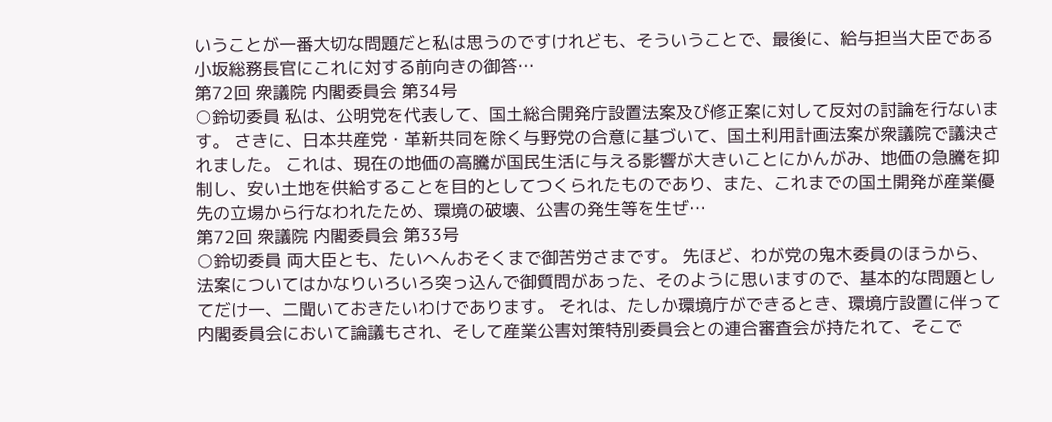いうことが一番大切な問題だと私は思うのですけれども、そういうことで、最後に、給与担当大臣である小坂総務長官にこれに対する前向きの御答…
第72回 衆議院 内閣委員会 第34号
○鈴切委員 私は、公明党を代表して、国土総合開発庁設置法案及び修正案に対して反対の討論を行ないます。 さきに、日本共産党・革新共同を除く与野党の合意に基づいて、国土利用計画法案が衆議院で議決されました。 これは、現在の地価の高騰が国民生活に与える影響が大きいことにかんがみ、地価の急騰を抑制し、安い土地を供給することを目的としてつくられたものであり、また、これまでの国土開発が産業優先の立場から行なわれたため、環境の破壊、公害の発生等を生ぜ…
第72回 衆議院 内閣委員会 第33号
○鈴切委員 両大臣とも、たいへんおそくまで御苦労さまです。 先ほど、わが党の鬼木委員のほうから、法案についてはかなりいろいろ突っ込んで御質問があった、そのように思いますので、基本的な問題としてだけ一、二聞いておきたいわけであります。 それは、たしか環境庁ができるとき、環境庁設置に伴って内閣委員会において論議もされ、そして産業公害対策特別委員会との連合審査会が持たれて、そこで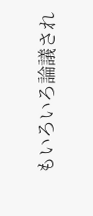もいろいろ論議され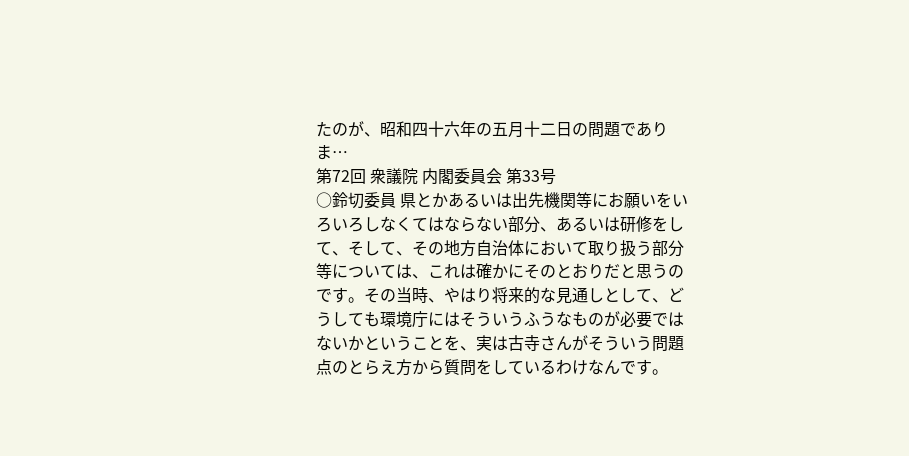たのが、昭和四十六年の五月十二日の問題でありま…
第72回 衆議院 内閣委員会 第33号
○鈴切委員 県とかあるいは出先機関等にお願いをいろいろしなくてはならない部分、あるいは研修をして、そして、その地方自治体において取り扱う部分等については、これは確かにそのとおりだと思うのです。その当時、やはり将来的な見通しとして、どうしても環境庁にはそういうふうなものが必要ではないかということを、実は古寺さんがそういう問題点のとらえ方から質問をしているわけなんです。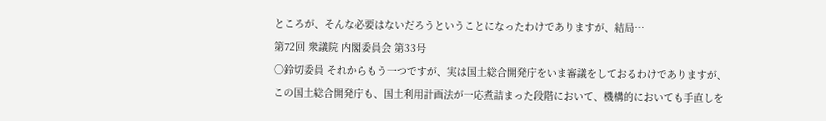ところが、そんな必要はないだろうということになったわけでありますが、結局…
第72回 衆議院 内閣委員会 第33号
○鈴切委員 それからもう一つですが、実は国土総合開発庁をいま審議をしておるわけでありますが、この国土総合開発庁も、国土利用計画法が一応煮詰まった段階において、機構的においても手直しを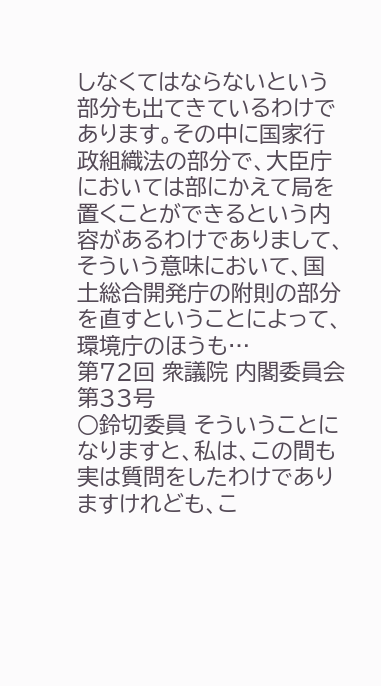しなくてはならないという部分も出てきているわけであります。その中に国家行政組織法の部分で、大臣庁においては部にかえて局を置くことができるという内容があるわけでありまして、そういう意味において、国土総合開発庁の附則の部分を直すということによって、環境庁のほうも…
第72回 衆議院 内閣委員会 第33号
○鈴切委員 そういうことになりますと、私は、この間も実は質問をしたわけでありますけれども、こ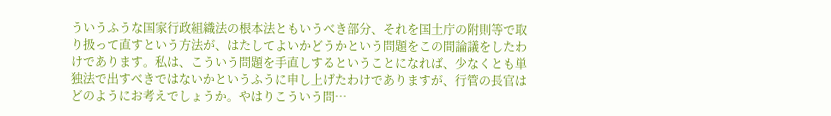ういうふうな国家行政組織法の根本法ともいうべき部分、それを国土庁の附則等で取り扱って直すという方法が、はたしてよいかどうかという問題をこの間論議をしたわけであります。私は、こういう問題を手直しするということになれば、少なくとも単独法で出すべきではないかというふうに申し上げたわけでありますが、行管の長官はどのようにお考えでしょうか。やはりこういう問…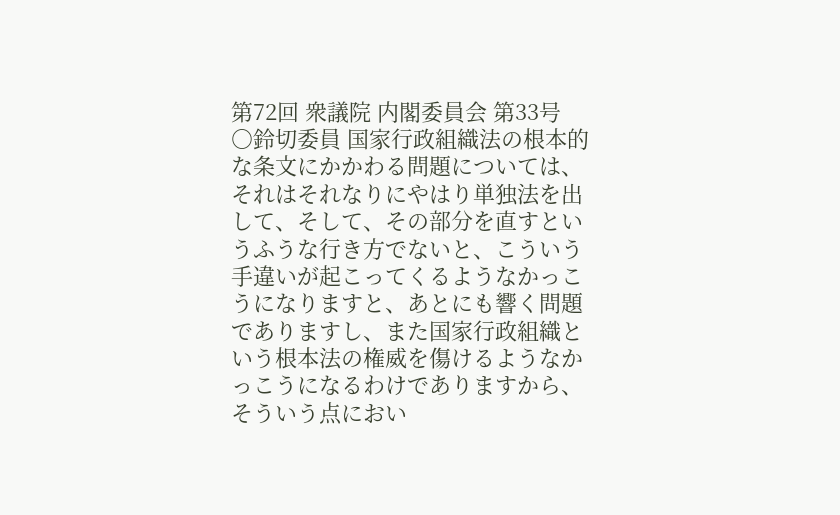第72回 衆議院 内閣委員会 第33号
○鈴切委員 国家行政組織法の根本的な条文にかかわる問題については、それはそれなりにやはり単独法を出して、そして、その部分を直すというふうな行き方でないと、こういう手違いが起こってくるようなかっこうになりますと、あとにも響く問題でありますし、また国家行政組織という根本法の権威を傷けるようなかっこうになるわけでありますから、そういう点におい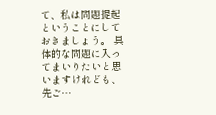て、私は問題提起ということにしておきましょう。 具体的な問題に入ってまいりたいと思いますけれども、先ご…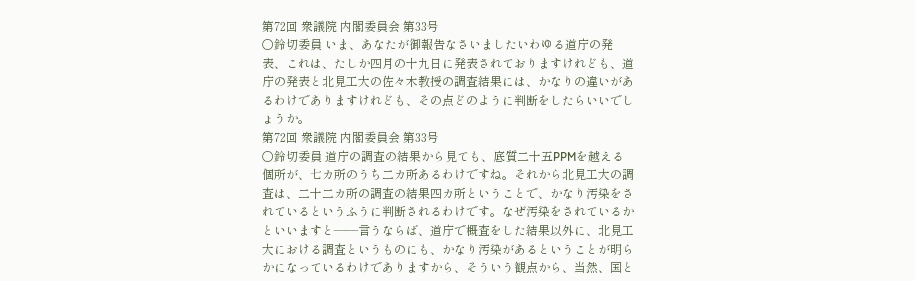第72回 衆議院 内閣委員会 第33号
○鈴切委員 いま、あなたが御報告なさいましたいわゆる道庁の発表、これは、たしか四月の十九日に発表されておりますけれども、道庁の発表と北見工大の佐々木教授の調査結果には、かなりの違いがあるわけでありますけれども、その点どのように判断をしたらいいでしょうか。
第72回 衆議院 内閣委員会 第33号
○鈴切委員 道庁の調査の結果から見ても、底質二十五PPMを越える個所が、七カ所のうち二カ所あるわけですね。それから北見工大の調査は、二十二カ所の調査の結果四カ所ということで、かなり汚染をされているというふうに判断されるわけです。なぜ汚染をされているかといいますと——言うならば、道庁で概査をした結果以外に、北見工大における調査というものにも、かなり汚染があるということが明らかになっているわけでありますから、そういう観点から、当然、国と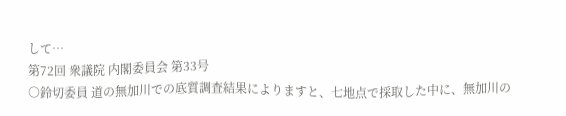して…
第72回 衆議院 内閣委員会 第33号
○鈴切委員 道の無加川での底質調査結果によりますと、七地点で採取した中に、無加川の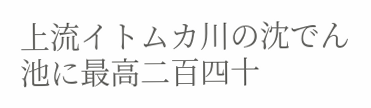上流イトムカ川の沈でん池に最高二百四十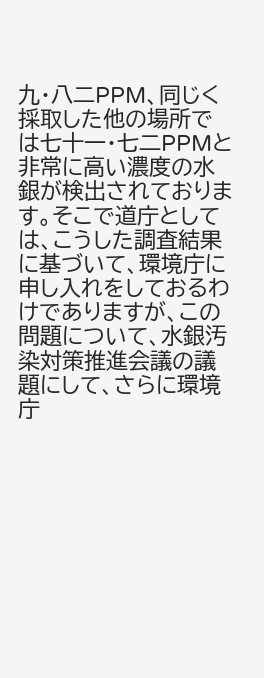九・八二PPM、同じく採取した他の場所では七十一・七二PPMと非常に高い濃度の水銀が検出されております。そこで道庁としては、こうした調査結果に基づいて、環境庁に申し入れをしておるわけでありますが、この問題について、水銀汚染対策推進会議の議題にして、さらに環境庁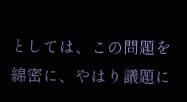としては、この問題を綿密に、やはり議題に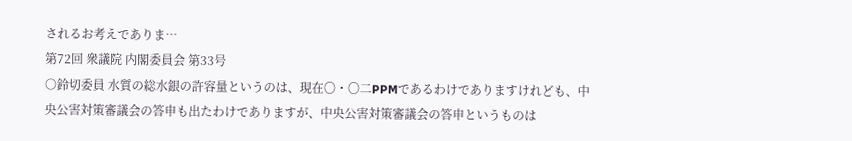されるお考えでありま…
第72回 衆議院 内閣委員会 第33号
○鈴切委員 水質の総水銀の許容量というのは、現在〇・〇二PPMであるわけでありますけれども、中央公害対策審議会の答申も出たわけでありますが、中央公害対策審議会の答申というものは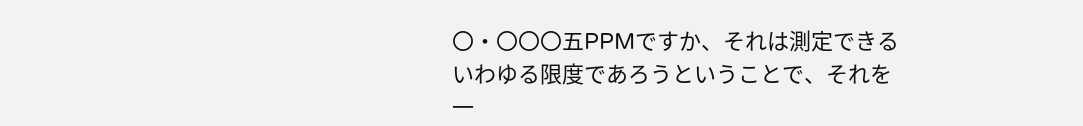〇・〇〇〇五PPMですか、それは測定できるいわゆる限度であろうということで、それを一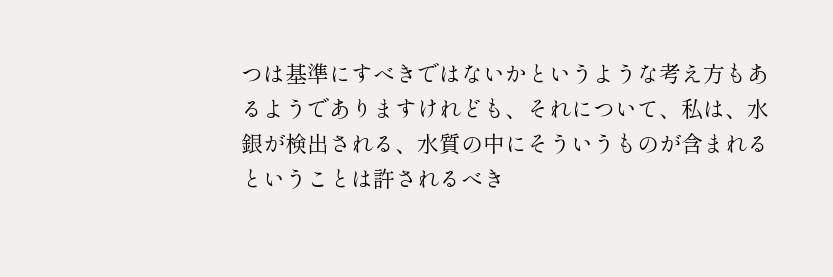つは基準にすべきではないかというような考え方もあるようでありますけれども、それについて、私は、水銀が検出される、水質の中にそういうものが含まれるということは許されるべき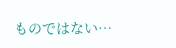ものではない…